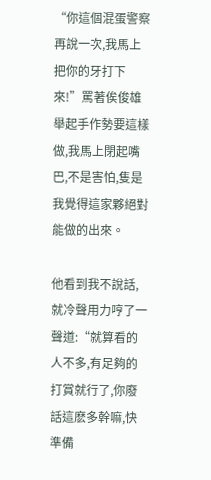“你這個混蛋警察再說一次,我馬上把你的牙打下來!”罵著俟俊雄舉起手作勢要這樣做,我馬上閉起嘴巴,不是害怕,隻是我覺得這家夥絕對能做的出來。

他看到我不說話,就冷聲用力哼了一聲道:“就算看的人不多,有足夠的打賞就行了,你廢話這麽多幹嘛,快準備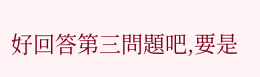好回答第三問題吧,要是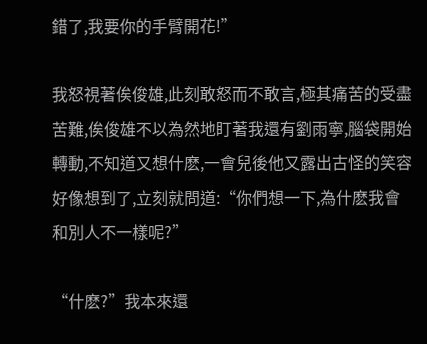錯了,我要你的手臂開花!”

我怒視著俟俊雄,此刻敢怒而不敢言,極其痛苦的受盡苦難,俟俊雄不以為然地盯著我還有劉雨寧,腦袋開始轉動,不知道又想什麽,一會兒後他又露出古怪的笑容好像想到了,立刻就問道:“你們想一下,為什麽我會和別人不一樣呢?”

“什麽?”我本來還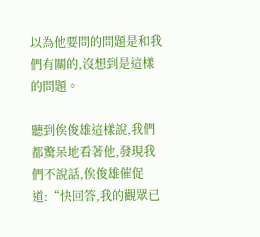以為他要問的問題是和我們有關的,沒想到是這樣的問題。

聽到俟俊雄這樣說,我們都驚呆地看著他,發現我們不說話,俟俊雄催促道:“快回答,我的觀眾已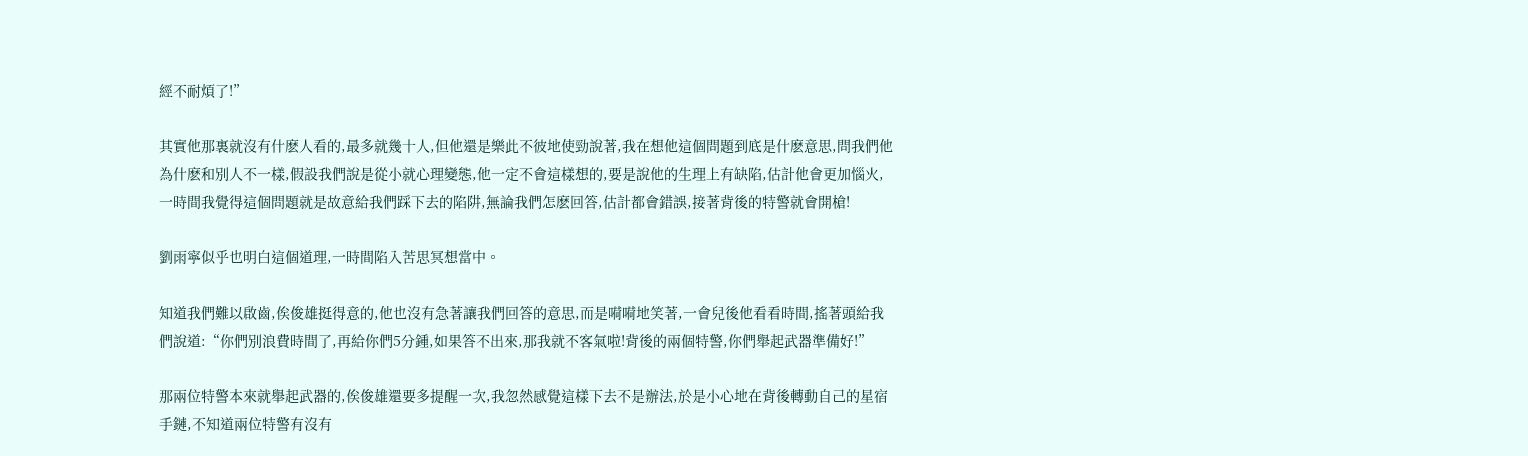經不耐煩了!”

其實他那裏就沒有什麽人看的,最多就幾十人,但他還是樂此不彼地使勁說著,我在想他這個問題到底是什麽意思,問我們他為什麽和別人不一樣,假設我們說是從小就心理變態,他一定不會這樣想的,要是說他的生理上有缺陷,估計他會更加惱火,一時間我覺得這個問題就是故意給我們踩下去的陷阱,無論我們怎麽回答,估計都會錯誤,接著背後的特警就會開槍!

劉雨寧似乎也明白這個道理,一時間陷入苦思冥想當中。

知道我們難以啟齒,俟俊雄挺得意的,他也沒有急著讓我們回答的意思,而是嗬嗬地笑著,一會兒後他看看時間,搖著頭給我們說道:“你們別浪費時間了,再給你們5分鍾,如果答不出來,那我就不客氣啦!背後的兩個特警,你們舉起武器準備好!”

那兩位特警本來就舉起武器的,俟俊雄還要多提醒一次,我忽然感覺這樣下去不是辦法,於是小心地在背後轉動自己的星宿手鏈,不知道兩位特警有沒有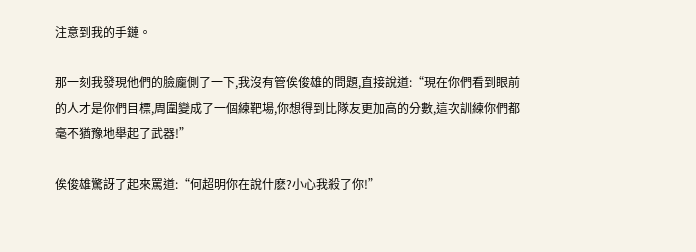注意到我的手鏈。

那一刻我發現他們的臉龐側了一下,我沒有管俟俊雄的問題,直接說道:“現在你們看到眼前的人才是你們目標,周圍變成了一個練靶場,你想得到比隊友更加高的分數,這次訓練你們都毫不猶豫地舉起了武器!”

俟俊雄驚訝了起來罵道:“何超明你在說什麽?小心我殺了你!”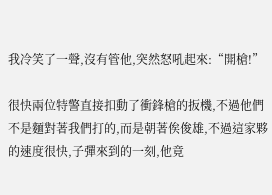我冷笑了一聲,沒有管他,突然怒吼起來:“開槍!”

很快兩位特警直接扣動了衝鋒槍的扳機,不過他們不是麵對著我們打的,而是朝著俟俊雄,不過這家夥的速度很快,子彈來到的一刻,他竟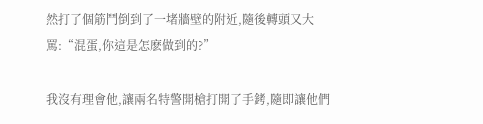然打了個筋鬥倒到了一堵牆壁的附近,隨後轉頭又大罵:“混蛋,你這是怎麽做到的?”

我沒有理會他,讓兩名特警開槍打開了手銬,隨即讓他們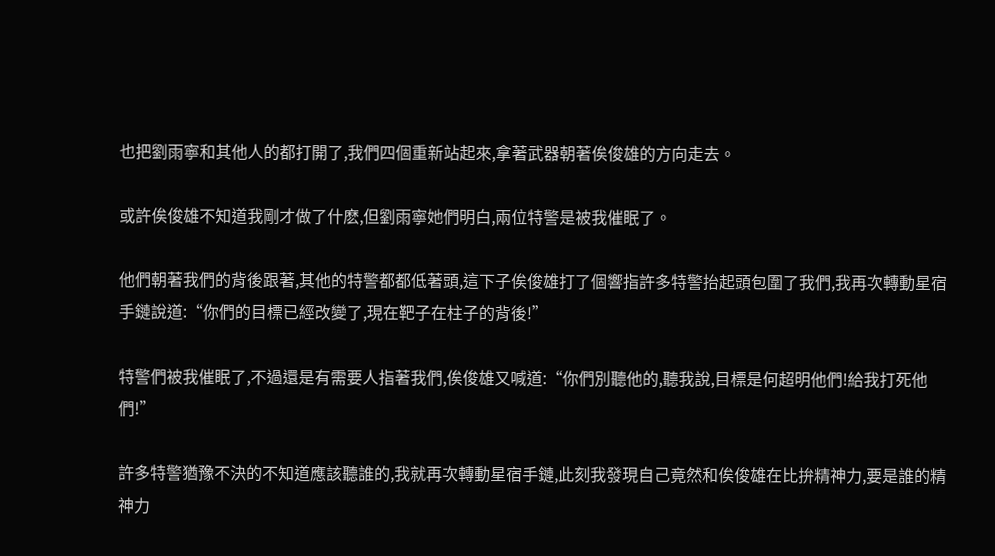也把劉雨寧和其他人的都打開了,我們四個重新站起來,拿著武器朝著俟俊雄的方向走去。

或許俟俊雄不知道我剛才做了什麽,但劉雨寧她們明白,兩位特警是被我催眠了。

他們朝著我們的背後跟著,其他的特警都都低著頭,這下子俟俊雄打了個響指許多特警抬起頭包圍了我們,我再次轉動星宿手鏈說道:“你們的目標已經改變了,現在靶子在柱子的背後!”

特警們被我催眠了,不過還是有需要人指著我們,俟俊雄又喊道:“你們別聽他的,聽我說,目標是何超明他們!給我打死他們!”

許多特警猶豫不決的不知道應該聽誰的,我就再次轉動星宿手鏈,此刻我發現自己竟然和俟俊雄在比拚精神力,要是誰的精神力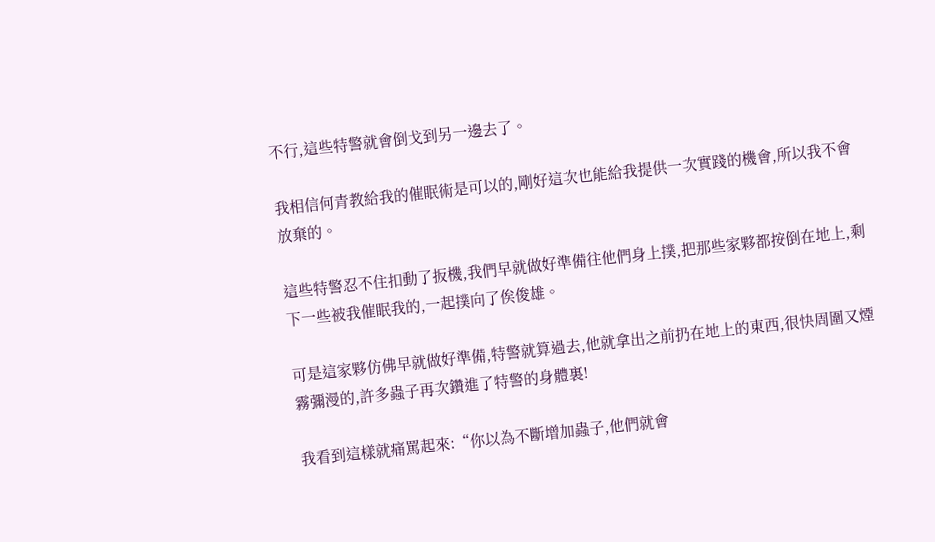不行,這些特警就會倒戈到另一邊去了。

我相信何青教給我的催眠術是可以的,剛好這次也能給我提供一次實踐的機會,所以我不會放棄的。

這些特警忍不住扣動了扳機,我們早就做好準備往他們身上撲,把那些家夥都按倒在地上,剩下一些被我催眠我的,一起撲向了俟俊雄。

可是這家夥仿佛早就做好準備,特警就算過去,他就拿出之前扔在地上的東西,很快周圍又煙霧彌漫的,許多蟲子再次鑽進了特警的身體裏!

我看到這樣就痛罵起來:“你以為不斷增加蟲子,他們就會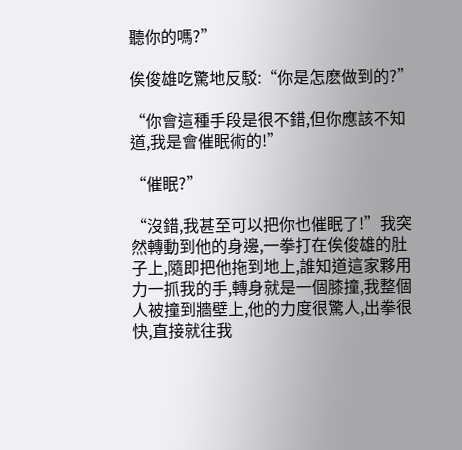聽你的嗎?”

俟俊雄吃驚地反駁:“你是怎麽做到的?”

“你會這種手段是很不錯,但你應該不知道,我是會催眠術的!”

“催眠?”

“沒錯,我甚至可以把你也催眠了!”我突然轉動到他的身邊,一拳打在俟俊雄的肚子上,隨即把他拖到地上,誰知道這家夥用力一抓我的手,轉身就是一個膝撞,我整個人被撞到牆壁上,他的力度很驚人,出拳很快,直接就往我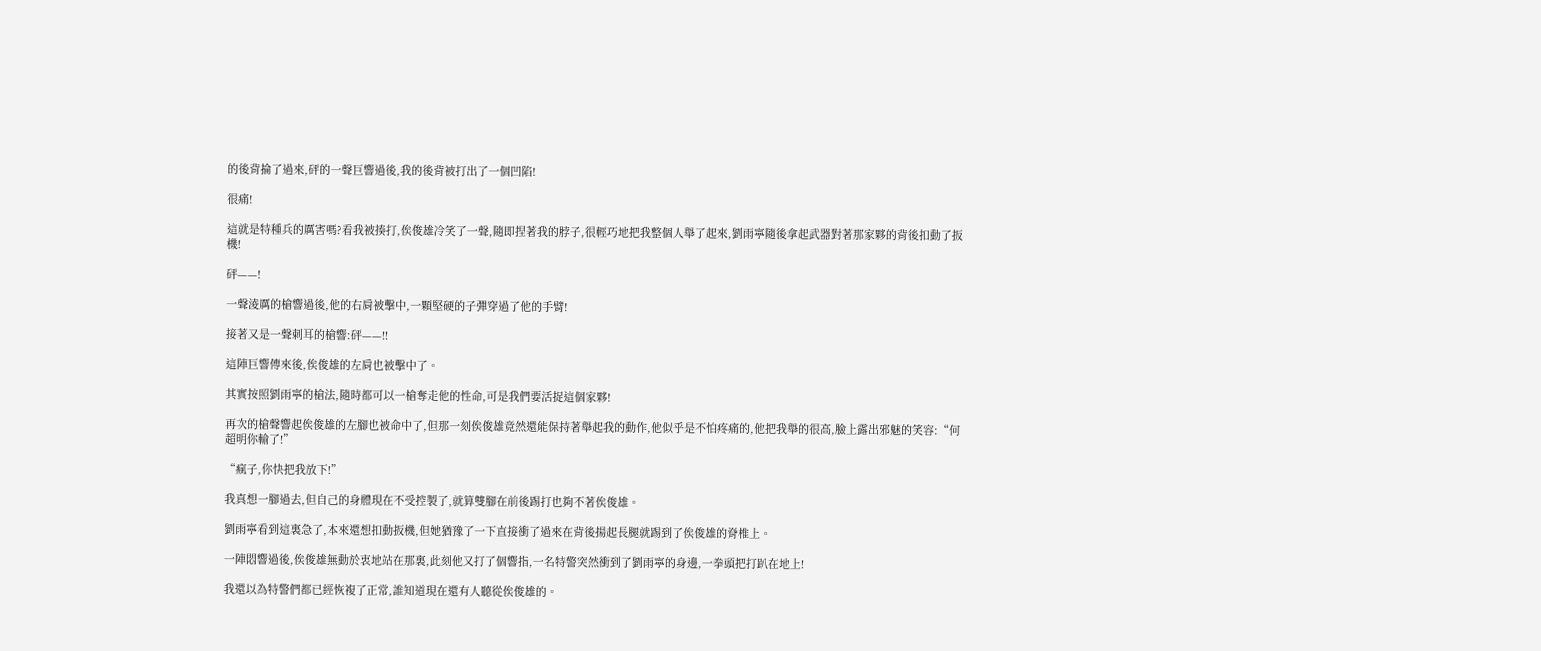的後背掄了過來,砰的一聲巨響過後,我的後背被打出了一個凹陷!

很痛!

這就是特種兵的厲害嗎?看我被揍打,俟俊雄冷笑了一聲,隨即捏著我的脖子,很輕巧地把我整個人舉了起來,劉雨寧隨後拿起武器對著那家夥的背後扣動了扳機!

砰——!

一聲淩厲的槍響過後,他的右肩被擊中,一顆堅硬的子彈穿過了他的手臂!

接著又是一聲刺耳的槍響:砰——!!

這陣巨響傳來後,俟俊雄的左肩也被擊中了。

其實按照劉雨寧的槍法,隨時都可以一槍奪走他的性命,可是我們要活捉這個家夥!

再次的槍聲響起俟俊雄的左腳也被命中了,但那一刻俟俊雄竟然還能保持著舉起我的動作,他似乎是不怕疼痛的,他把我舉的很高,臉上露出邪魅的笑容:“何超明你輸了!”

“瘋子,你快把我放下!”

我真想一腳過去,但自己的身體現在不受控製了,就算雙腳在前後踢打也夠不著俟俊雄。

劉雨寧看到這裏急了,本來還想扣動扳機,但她猶豫了一下直接衝了過來在背後揚起長腿就踢到了俟俊雄的脊椎上。

一陣悶響過後,俟俊雄無動於衷地站在那裏,此刻他又打了個響指,一名特警突然衝到了劉雨寧的身邊,一拳頭把打趴在地上!

我還以為特警們都已經恢複了正常,誰知道現在還有人聽從俟俊雄的。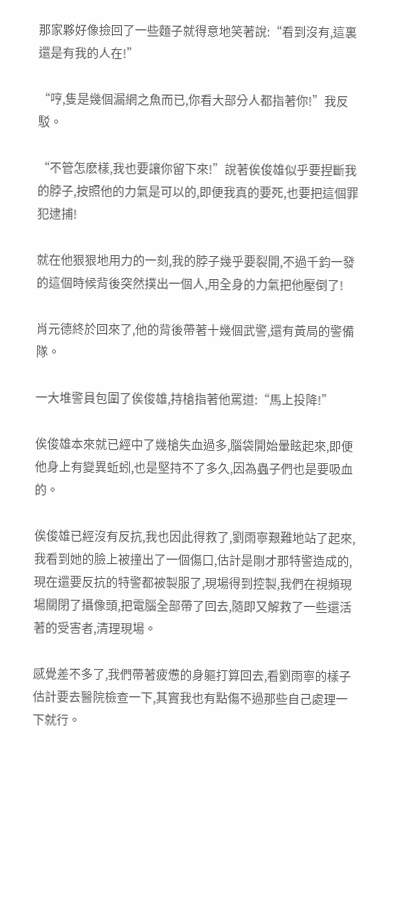那家夥好像撿回了一些麵子就得意地笑著說:“看到沒有,這裏還是有我的人在!”

“哼,隻是幾個漏網之魚而已,你看大部分人都指著你!”我反駁。

“不管怎麽樣,我也要讓你留下來!”說著俟俊雄似乎要捏斷我的脖子,按照他的力氣是可以的,即便我真的要死,也要把這個罪犯逮捕!

就在他狠狠地用力的一刻,我的脖子幾乎要裂開,不過千鈞一發的這個時候背後突然撲出一個人,用全身的力氣把他壓倒了!

肖元德終於回來了,他的背後帶著十幾個武警,還有黃局的警備隊。

一大堆警員包圍了俟俊雄,持槍指著他罵道:“馬上投降!”

俟俊雄本來就已經中了幾槍失血過多,腦袋開始暈眩起來,即便他身上有變異蚯蚓,也是堅持不了多久,因為蟲子們也是要吸血的。

俟俊雄已經沒有反抗,我也因此得救了,劉雨寧艱難地站了起來,我看到她的臉上被撞出了一個傷口,估計是剛才那特警造成的,現在還要反抗的特警都被製服了,現場得到控製,我們在視頻現場關閉了攝像頭,把電腦全部帶了回去,隨即又解救了一些還活著的受害者,清理現場。

感覺差不多了,我們帶著疲憊的身軀打算回去,看劉雨寧的樣子估計要去醫院檢查一下,其實我也有點傷不過那些自己處理一下就行。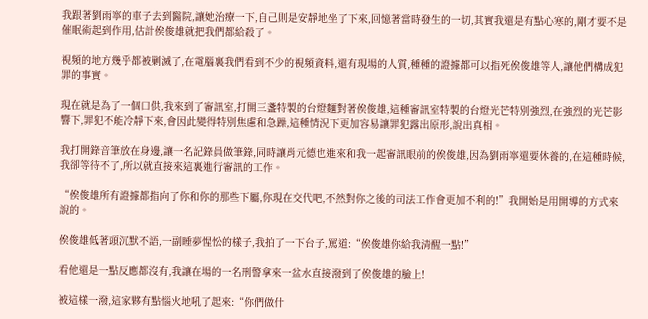我跟著劉雨寧的車子去到醫院,讓她治療一下,自己則是安靜地坐了下來,回憶著當時發生的一切,其實我還是有點心寒的,剛才要不是催眠術起到作用,估計俟俊雄就把我們都給殺了。

視頻的地方幾乎都被剿滅了,在電腦裏我們看到不少的視頻資料,還有現場的人質,種種的證據都可以指死俟俊雄等人,讓他們構成犯罪的事實。

現在就是為了一個口供,我來到了審訊室,打開三盞特製的台燈麵對著俟俊雄,這種審訊室特製的台燈光芒特別強烈,在強烈的光芒影響下,罪犯不能冷靜下來,會因此變得特別焦慮和急躁,這種情況下更加容易讓罪犯露出原形,說出真相。

我打開錄音筆放在身邊,讓一名記錄員做筆錄,同時讓肖元德也進來和我一起審訊眼前的俟俊雄,因為劉雨寧還要休養的,在這種時候,我卻等待不了,所以就直接來這裏進行審訊的工作。

“俟俊雄所有證據都指向了你和你的那些下屬,你現在交代吧,不然對你之後的司法工作會更加不利的!”我開始是用開導的方式來說的。

俟俊雄低著頭沉默不語,一副睡夢惺忪的樣子,我拍了一下台子,罵道:“俟俊雄你給我清醒一點!”

看他還是一點反應都沒有,我讓在場的一名刑警拿來一盆水直接潑到了俟俊雄的臉上!

被這樣一潑,這家夥有點惱火地吼了起來:“你們做什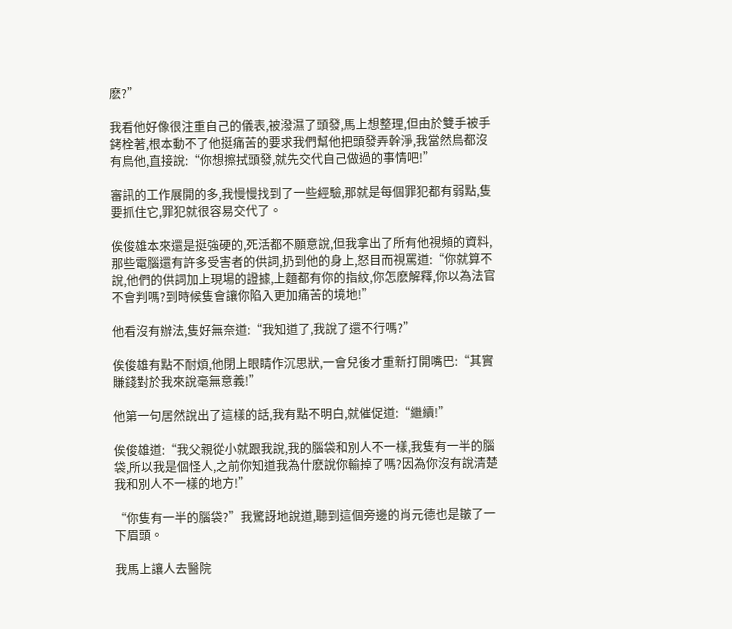麽?”

我看他好像很注重自己的儀表,被潑濕了頭發,馬上想整理,但由於雙手被手銬栓著,根本動不了他挺痛苦的要求我們幫他把頭發弄幹淨,我當然鳥都沒有鳥他,直接說:“你想擦拭頭發,就先交代自己做過的事情吧!”

審訊的工作展開的多,我慢慢找到了一些經驗,那就是每個罪犯都有弱點,隻要抓住它,罪犯就很容易交代了。

俟俊雄本來還是挺強硬的,死活都不願意說,但我拿出了所有他視頻的資料,那些電腦還有許多受害者的供詞,扔到他的身上,怒目而視罵道:“你就算不說,他們的供詞加上現場的證據,上麵都有你的指紋,你怎麽解釋,你以為法官不會判嗎?到時候隻會讓你陷入更加痛苦的境地!”

他看沒有辦法,隻好無奈道:“我知道了,我說了還不行嗎?”

俟俊雄有點不耐煩,他閉上眼睛作沉思狀,一會兒後才重新打開嘴巴:“其實賺錢對於我來說毫無意義!”

他第一句居然說出了這樣的話,我有點不明白,就催促道:“繼續!”

俟俊雄道:“我父親從小就跟我說,我的腦袋和別人不一樣,我隻有一半的腦袋,所以我是個怪人,之前你知道我為什麽說你輸掉了嗎?因為你沒有說清楚我和別人不一樣的地方!”

“你隻有一半的腦袋?”我驚訝地說道,聽到這個旁邊的肖元德也是皺了一下眉頭。

我馬上讓人去醫院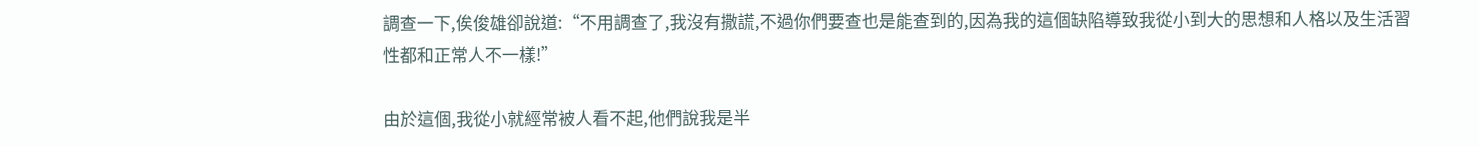調查一下,俟俊雄卻說道:“不用調查了,我沒有撒謊,不過你們要查也是能查到的,因為我的這個缺陷導致我從小到大的思想和人格以及生活習性都和正常人不一樣!”

由於這個,我從小就經常被人看不起,他們說我是半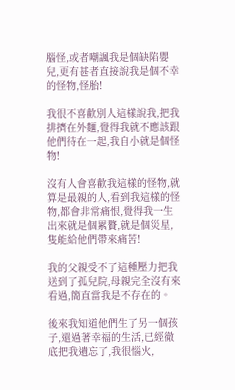腦怪,或者嘲諷我是個缺陷嬰兒,更有甚者直接說我是個不幸的怪物,怪胎!

我很不喜歡別人這樣說我,把我排擠在外麵,覺得我就不應該跟他們待在一起,我自小就是個怪物!

沒有人會喜歡我這樣的怪物,就算是最親的人,看到我這樣的怪物,都會非常痛恨,覺得我一生出來就是個累贅,就是個災星,隻能給他們帶來痛苦!

我的父親受不了這種壓力把我送到了孤兒院,母親完全沒有來看過,簡直當我是不存在的。

後來我知道他們生了另一個孩子,還過著幸福的生活,已經徹底把我遺忘了,我很惱火,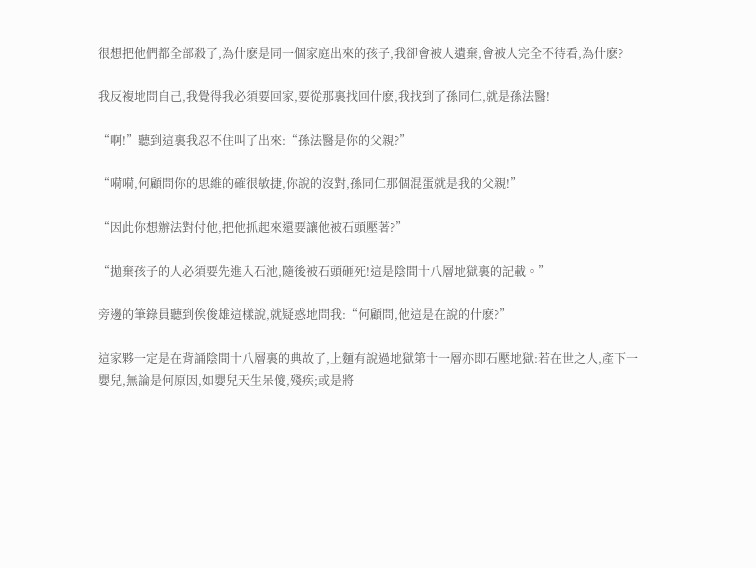很想把他們都全部殺了,為什麽是同一個家庭出來的孩子,我卻會被人遺棄,會被人完全不待看,為什麽?

我反複地問自己,我覺得我必須要回家,要從那裏找回什麽,我找到了孫同仁,就是孫法醫!

“啊!”聽到這裏我忍不住叫了出來:“孫法醫是你的父親?”

“嗬嗬,何顧問你的思維的確很敏捷,你說的沒對,孫同仁那個混蛋就是我的父親!”

“因此你想辦法對付他,把他抓起來還要讓他被石頭壓著?”

“拋棄孩子的人必須要先進入石池,隨後被石頭砸死!這是陰間十八層地獄裏的記載。”

旁邊的筆錄員聽到俟俊雄這樣說,就疑惑地問我:“何顧問,他這是在說的什麽?”

這家夥一定是在背誦陰間十八層裏的典故了,上麵有說過地獄第十一層亦即石壓地獄:若在世之人,產下一嬰兒,無論是何原因,如嬰兒天生呆傻,殘疾;或是將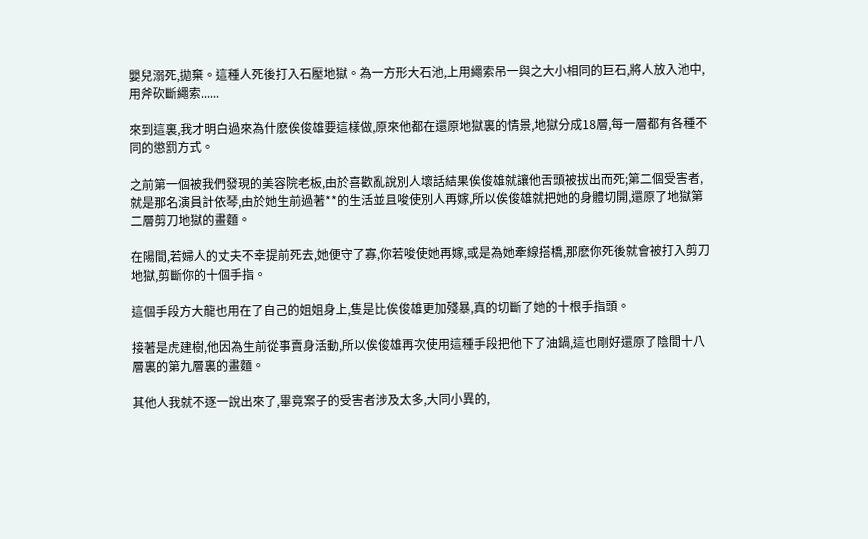嬰兒溺死,拋棄。這種人死後打入石壓地獄。為一方形大石池,上用繩索吊一與之大小相同的巨石,將人放入池中,用斧砍斷繩索......

來到這裏,我才明白過來為什麽俟俊雄要這樣做,原來他都在還原地獄裏的情景,地獄分成18層,每一層都有各種不同的懲罰方式。

之前第一個被我們發現的美容院老板,由於喜歡亂說別人壞話結果俟俊雄就讓他舌頭被拔出而死;第二個受害者,就是那名演員計依琴,由於她生前過著**的生活並且唆使別人再嫁,所以俟俊雄就把她的身體切開,還原了地獄第二層剪刀地獄的畫麵。

在陽間,若婦人的丈夫不幸提前死去,她便守了寡,你若唆使她再嫁,或是為她牽線搭橋,那麽你死後就會被打入剪刀地獄,剪斷你的十個手指。

這個手段方大龍也用在了自己的姐姐身上,隻是比俟俊雄更加殘暴,真的切斷了她的十根手指頭。

接著是虎建樹,他因為生前從事賣身活動,所以俟俊雄再次使用這種手段把他下了油鍋,這也剛好還原了陰間十八層裏的第九層裏的畫麵。

其他人我就不逐一說出來了,畢竟案子的受害者涉及太多,大同小異的,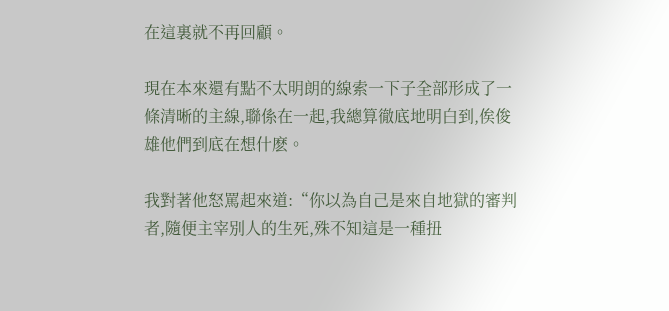在這裏就不再回顧。

現在本來還有點不太明朗的線索一下子全部形成了一條清晰的主線,聯係在一起,我總算徹底地明白到,俟俊雄他們到底在想什麽。

我對著他怒罵起來道:“你以為自己是來自地獄的審判者,隨便主宰別人的生死,殊不知這是一種扭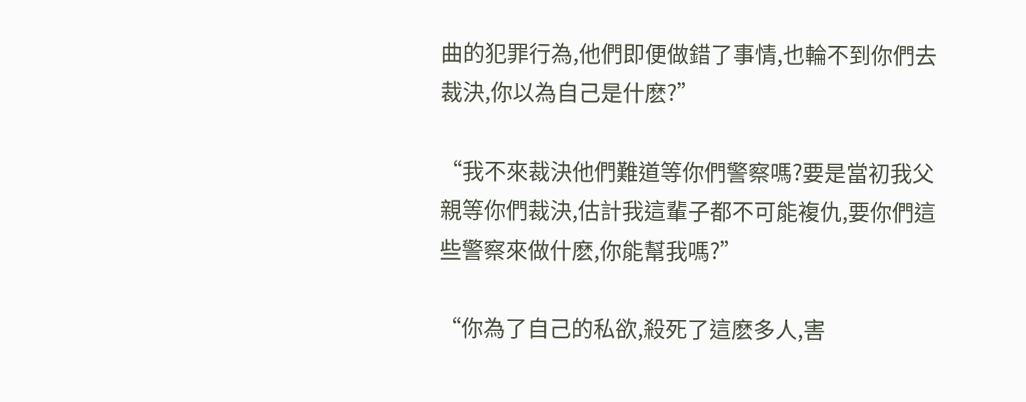曲的犯罪行為,他們即便做錯了事情,也輪不到你們去裁決,你以為自己是什麽?”

“我不來裁決他們難道等你們警察嗎?要是當初我父親等你們裁決,估計我這輩子都不可能複仇,要你們這些警察來做什麽,你能幫我嗎?”

“你為了自己的私欲,殺死了這麽多人,害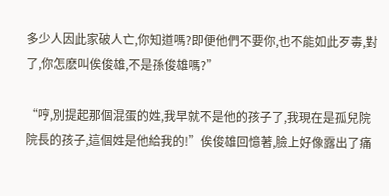多少人因此家破人亡,你知道嗎?即便他們不要你,也不能如此歹毒,對了,你怎麽叫俟俊雄,不是孫俊雄嗎?”

“哼,別提起那個混蛋的姓,我早就不是他的孩子了,我現在是孤兒院院長的孩子,這個姓是他給我的!”俟俊雄回憶著,臉上好像露出了痛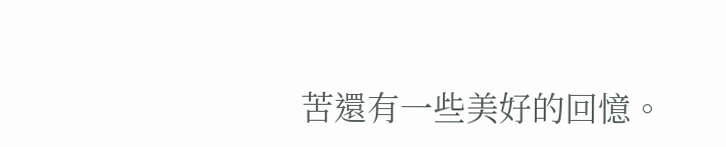苦還有一些美好的回憶。